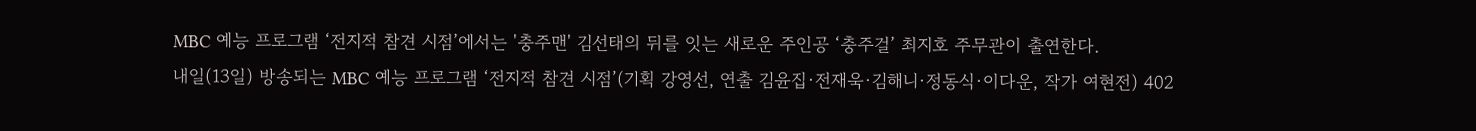MBC 예능 프로그램 ‘전지적 참견 시점’에서는 '충주맨' 김선태의 뒤를 잇는 새로운 주인공 ‘충주걸’ 최지호 주무관이 출연한다.
내일(13일) 방송되는 MBC 예능 프로그램 ‘전지적 참견 시점’(기획 강영선, 연출 김윤집·전재욱·김해니·정동식·이다운, 작가 여현전) 402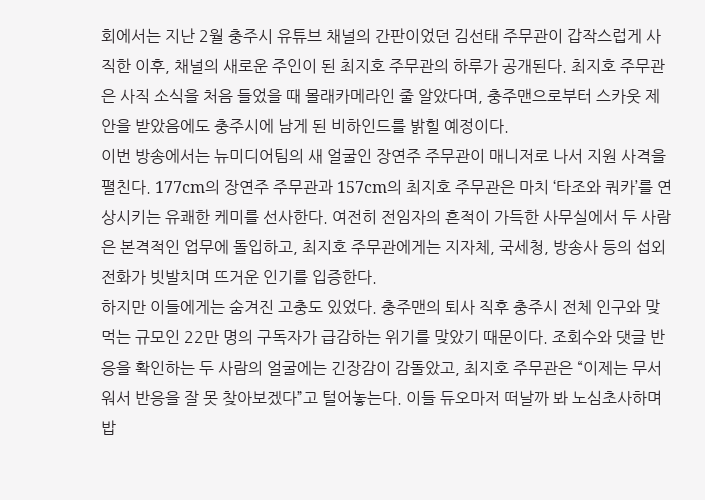회에서는 지난 2월 충주시 유튜브 채널의 간판이었던 김선태 주무관이 갑작스럽게 사직한 이후, 채널의 새로운 주인이 된 최지호 주무관의 하루가 공개된다. 최지호 주무관은 사직 소식을 처음 들었을 때 몰래카메라인 줄 알았다며, 충주맨으로부터 스카웃 제안을 받았음에도 충주시에 남게 된 비하인드를 밝힐 예정이다.
이번 방송에서는 뉴미디어팀의 새 얼굴인 장연주 주무관이 매니저로 나서 지원 사격을 펼친다. 177cm의 장연주 주무관과 157cm의 최지호 주무관은 마치 ‘타조와 쿼카’를 연상시키는 유쾌한 케미를 선사한다. 여전히 전임자의 흔적이 가득한 사무실에서 두 사람은 본격적인 업무에 돌입하고, 최지호 주무관에게는 지자체, 국세청, 방송사 등의 섭외 전화가 빗발치며 뜨거운 인기를 입증한다.
하지만 이들에게는 숨겨진 고충도 있었다. 충주맨의 퇴사 직후 충주시 전체 인구와 맞먹는 규모인 22만 명의 구독자가 급감하는 위기를 맞았기 때문이다. 조회수와 댓글 반응을 확인하는 두 사람의 얼굴에는 긴장감이 감돌았고, 최지호 주무관은 “이제는 무서워서 반응을 잘 못 찾아보겠다”고 털어놓는다. 이들 듀오마저 떠날까 봐 노심초사하며 밥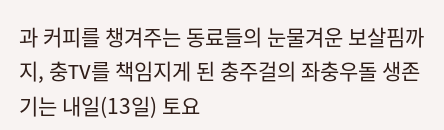과 커피를 챙겨주는 동료들의 눈물겨운 보살핌까지, 충TV를 책임지게 된 충주걸의 좌충우돌 생존기는 내일(13일) 토요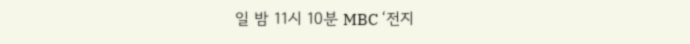일 밤 11시 10분 MBC ‘전지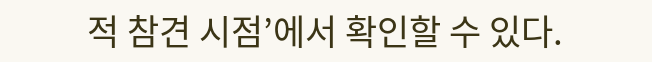적 참견 시점’에서 확인할 수 있다.